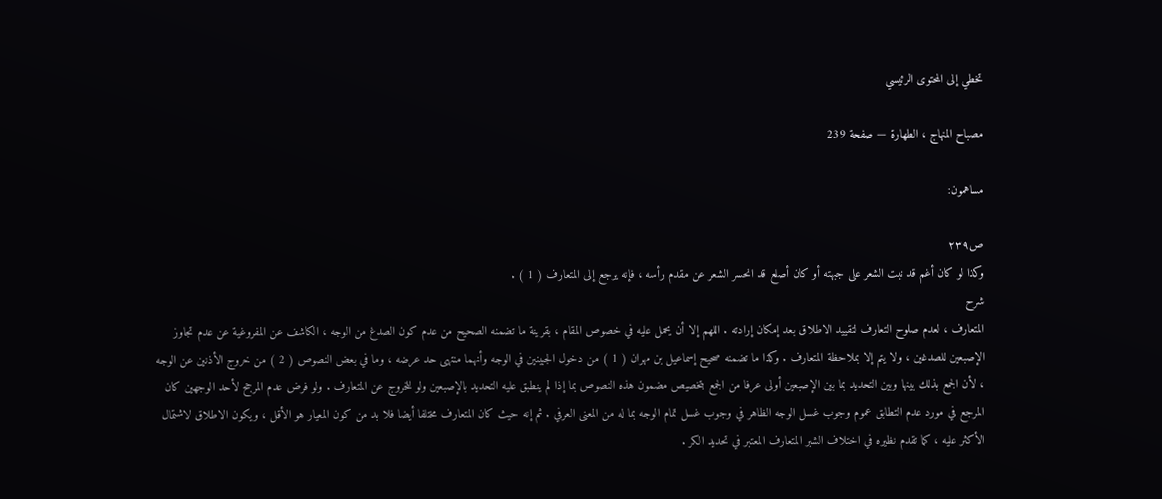تخطي إلى المحتوى الرئيسي

مصباح المنهاج ، الطهارة — صفحة 239

مساهمون:

ص٢٣٩
وكذا لو كان أغم قد نبت الشعر على جبهته أو كان أصلع قد انحسر الشعر عن مقدم رأسه ، فإنه يرجع إلى المتعارف ( 1 ) .
شرح
المتعارف ، لعدم صلوح التعارف لتقييد الاطلاق بعد إمكان إرادته . اللهم إلا أن يحمل عليه في خصوص المقام ، بقرينة ما تضمنه الصحيح من عدم كون الصدغ من الوجه ، الكاشف عن المفروغية عن عدم تجاوز الإصبعين للصدغين ، ولا يتم إلا بملاحظة المتعارف . وكذا ما تضمنه صحيح إسماعيل بن مهران ( 1 ) من دخول الجبينين في الوجه وأنهما منتهى حد عرضه ، وما في بعض النصوص ( 2 ) من خروج الأذنين عن الوجه ، لأن الجمع بذلك بينها وبين التحديد بما بين الإصبعين أولى عرفا من الجمع بتخصيص مضمون هذه النصوص بما إذا لم ينطبق عليه التحديد بالإصبعين ولو للخروج عن المتعارف . ولو فرض عدم المرجح لأحد الوجهين كان المرجع في مورد عدم التطابق عموم وجوب غسل الوجه الظاهر في وجوب غسل تمام الوجه بما له من المعنى العرفي . ثم إنه حيث كان المتعارف مختلفا أيضا فلا بد من كون المعيار هو الأقل ، ويكون الاطلاق لاشتمال الأكثر عليه ، كما تقدم نظيره في اختلاف الشبر المتعارف المعتبر في تحديد الكر .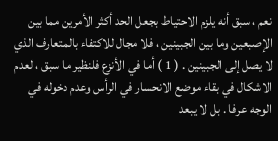نعم ، سبق أنه يلزم الاحتياط بجعل الحد أكثر الأمرين مما بين الإصبعين وما بين الجبينين ، فلا مجال للاكتفاء بالمتعارف الذي لا يصل إلى الجبينين . ( 1 ) أما في الأنزع فلنظير ما سبق ، لعدم الاشكال في بقاء موضع الانحسار في الرأس وعدم دخوله في الوجه عرفا . بل لا يبعد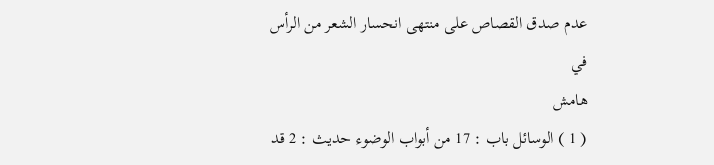عدم صدق القصاص على منتهى انحسار الشعر من الرأس في
هامش
( 1 ) الوسائل باب : 17 من أبواب الوضوء حديث : 2 قد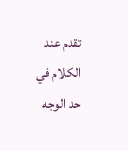تقدم عند الكلام في حد الوجه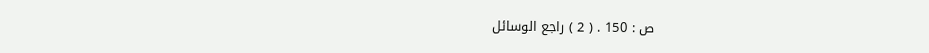ص : 150 . ( 2 ) راجع الوسائل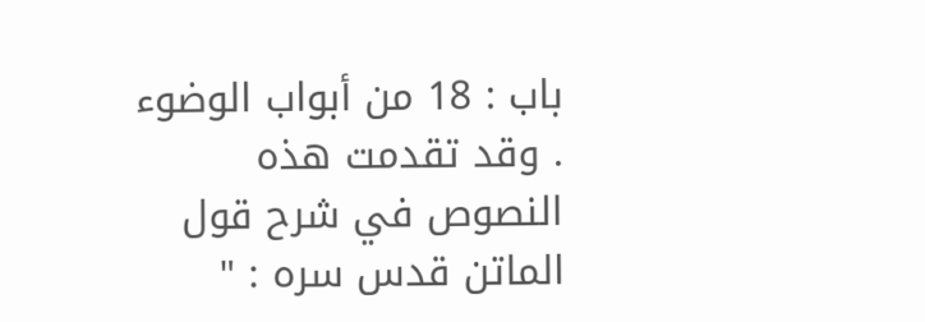باب : 18 من أبواب الوضوء . وقد تقدمت هذه النصوص في شرح قول الماتن قدس سره : "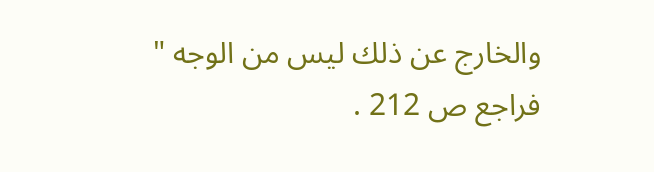والخارج عن ذلك ليس من الوجه " فراجع ص 212 .